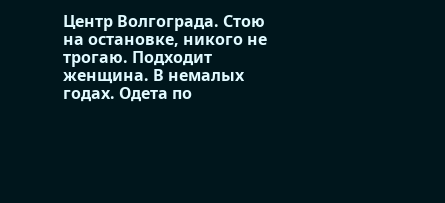Центр Волгограда. Стою на остановке, никого не трогаю. Подходит женщина. В немалых годах. Одета по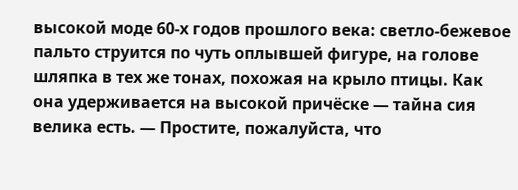высокой моде 60-х годов прошлого века: светло-бежевое пальто струится по чуть оплывшей фигуре, на голове шляпка в тех же тонах, похожая на крыло птицы. Как она удерживается на высокой причёске — тайна сия велика есть. — Простите, пожалуйста, что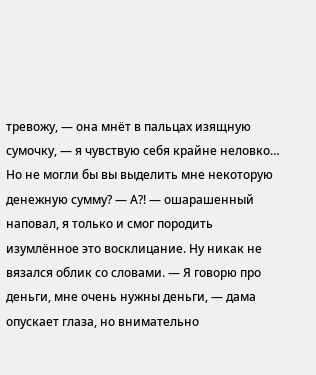тревожу, — она мнёт в пальцах изящную сумочку, — я чувствую себя крайне неловко… Но не могли бы вы выделить мне некоторую денежную сумму? — А?! — ошарашенный наповал, я только и смог породить изумлённое это восклицание. Ну никак не вязался облик со словами. — Я говорю про деньги, мне очень нужны деньги, — дама опускает глаза, но внимательно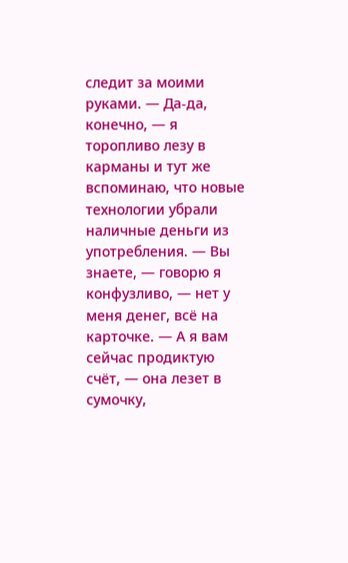следит за моими руками. — Да-да, конечно, — я торопливо лезу в карманы и тут же вспоминаю, что новые технологии убрали наличные деньги из употребления. — Вы знаете, — говорю я конфузливо, — нет у меня денег, всё на карточке. — А я вам сейчас продиктую счёт, — она лезет в сумочку,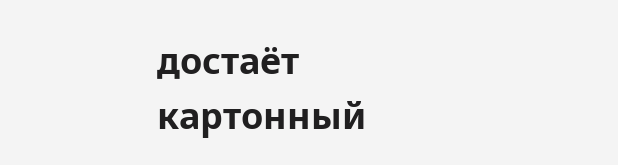достаёт картонный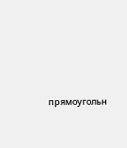прямоугольн